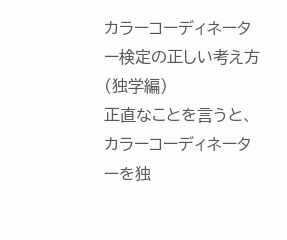カラーコーディネーター検定の正しい考え方(独学編)
正直なことを言うと、カラーコーディネーターを独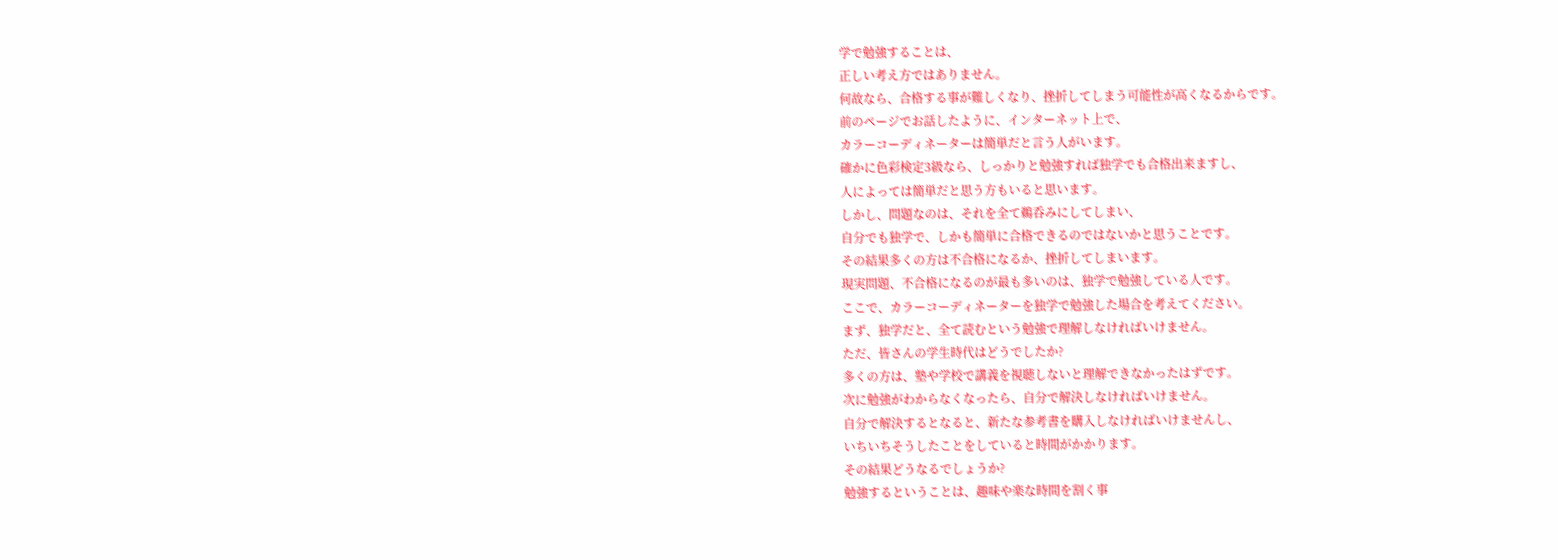学で勉強することは、
正しい考え方ではありません。
何故なら、合格する事が難しくなり、挫折してしまう可能性が高くなるからです。
前のページでお話したように、インターネット上で、
カラーコーディネーターは簡単だと言う人がいます。
確かに色彩検定3級なら、しっかりと勉強すれば独学でも合格出来ますし、
人によっては簡単だと思う方もいると思います。
しかし、問題なのは、それを全て鵜呑みにしてしまい、
自分でも独学で、しかも簡単に合格できるのではないかと思うことです。
その結果多くの方は不合格になるか、挫折してしまいます。
現実問題、不合格になるのが最も多いのは、独学で勉強している人です。
ここで、カラーコーディネーターを独学で勉強した場合を考えてください。
まず、独学だと、全て読むという勉強で理解しなければいけません。
ただ、皆さんの学生時代はどうでしたか?
多くの方は、塾や学校で講義を視聴しないと理解できなかったはずです。
次に勉強がわからなくなったら、自分で解決しなければいけません。
自分で解決するとなると、新たな参考書を購入しなければいけませんし、
いちいちそうしたことをしていると時間がかかります。
その結果どうなるでしょうか?
勉強するということは、趣味や楽な時間を割く事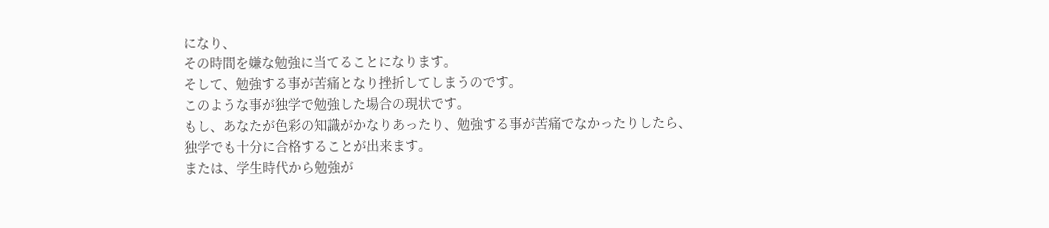になり、
その時間を嫌な勉強に当てることになります。
そして、勉強する事が苦痛となり挫折してしまうのです。
このような事が独学で勉強した場合の現状です。
もし、あなたが色彩の知識がかなりあったり、勉強する事が苦痛でなかったりしたら、
独学でも十分に合格することが出来ます。
または、学生時代から勉強が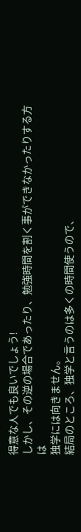得意な人でも良いでしょう!
しかし、その逆の場合であったり、勉強時間を割く事ができなかったりする方は
独学には向きません。
結局のところ、独学と言うのは多くの時間使うので、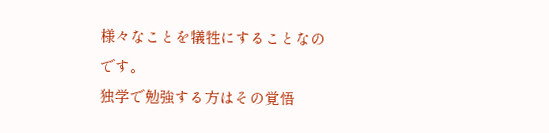様々なことを犠牲にすることなのです。
独学で勉強する方はその覚悟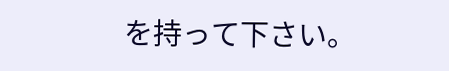を持って下さい。